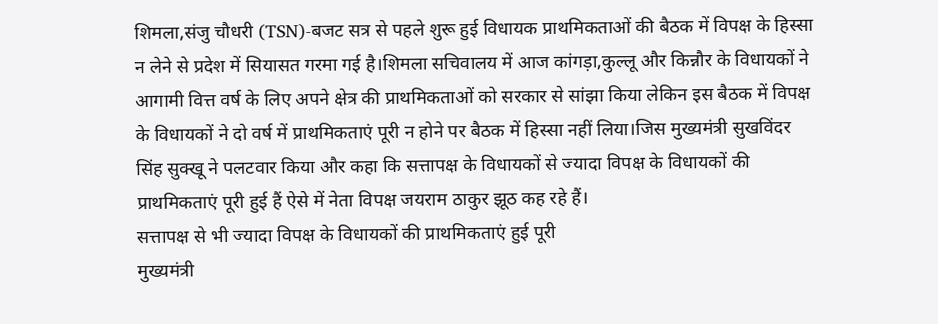शिमला,संजु चौधरी (TSN)-बजट सत्र से पहले शुरू हुई विधायक प्राथमिकताओं की बैठक में विपक्ष के हिस्सा न लेने से प्रदेश में सियासत गरमा गई है।शिमला सचिवालय में आज कांगड़ा,कुल्लू और किन्नौर के विधायकों ने आगामी वित्त वर्ष के लिए अपने क्षेत्र की प्राथमिकताओं को सरकार से सांझा किया लेकिन इस बैठक में विपक्ष के विधायकों ने दो वर्ष में प्राथमिकताएं पूरी न होने पर बैठक में हिस्सा नहीं लिया।जिस मुख्यमंत्री सुखविंदर सिंह सुक्खू ने पलटवार किया और कहा कि सत्तापक्ष के विधायकों से ज्यादा विपक्ष के विधायकों की प्राथमिकताएं पूरी हुई हैं ऐसे में नेता विपक्ष जयराम ठाकुर झूठ कह रहे हैं।
सत्तापक्ष से भी ज्यादा विपक्ष के विधायकों की प्राथमिकताएं हुई पूरी
मुख्यमंत्री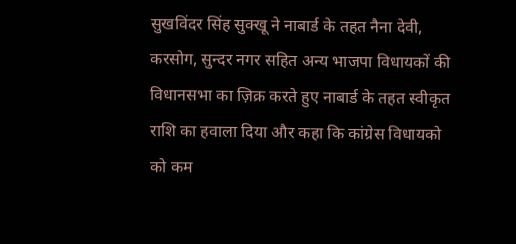सुखविंदर सिंह सुक्खू ने नाबार्ड के तहत नैना देवी, करसोग, सुन्दर नगर सहित अन्य भाजपा विधायकों की विधानसभा का ज़िक्र करते हुए नाबार्ड के तहत स्वीकृत राशि का हवाला दिया और कहा कि कांग्रेस विधायको को कम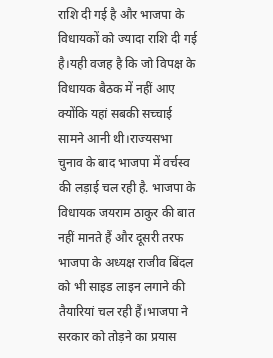राशि दी गई है और भाजपा के विधायकों को ज्यादा राशि दी गई है।यही वजह है कि जो विपक्ष के विधायक बैठक में नहीं आए क्योंकि यहां सबकी सच्चाई सामने आनी थी।राज्यसभा चुनाव के बाद भाजपा में वर्चस्व की लड़ाई चल रही है. भाजपा के विधायक जयराम ठाकुर की बात नहीं मानते हैं और दूसरी तरफ भाजपा के अध्यक्ष राजीव बिंदल को भी साइड लाइन लगाने की तैयारियां चल रही हैं।भाजपा ने सरकार को तोड़ने का प्रयास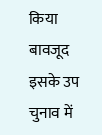किया बावजूद इसके उप चुनाव में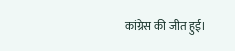कांग्रेस की जीत हुई।